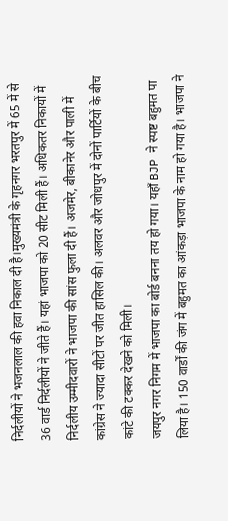निर्दलीयों ने भजनलाल की हवा निकाल दी है।मुख्यमंत्री के गृहनगर भरतपुर में 65 में से 36 वार्ड निर्दलीयों ने जीते हैं। यहां भाजपा को 20 सीट मिली हैं। अधिकतर निकायों में निर्दलीय उम्मीदवारों ने भाजपा की सांस फुला दी हैं। अजमेर, बीकानेर और पाली में कांग्रेस ने ज्यादा सीटों पर जीत हासिल की। अलवर और जोधपुर में दोनों पार्टियों के बीच कांटे की टक्कर देखने को मिली।
जयपुर नगर निगम में भाजपा का बोर्ड बनना तय हो गया। यहाँ BJP ने स्पष्ट बहुमत पा लिया है। 150 वार्डों की जंग में बहुमत का आंकड़ा भाजपा के नाम हो गया है। भाजपा ने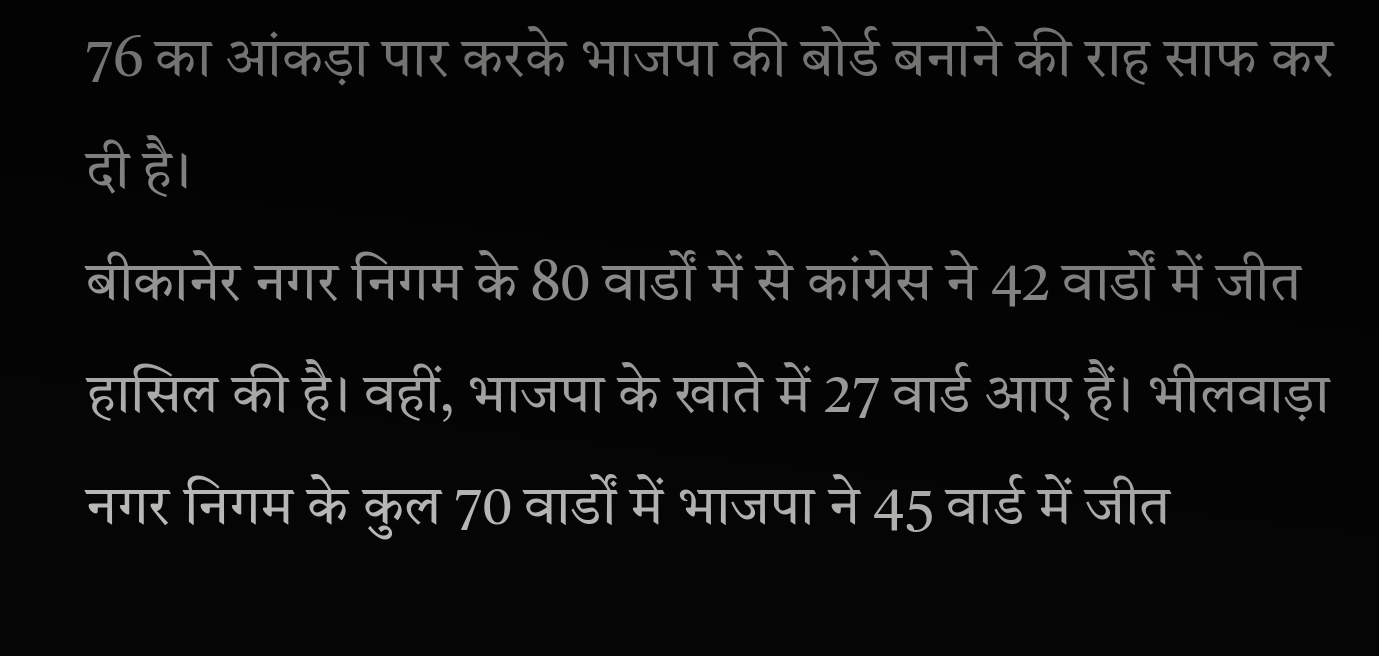76 का आंकड़ा पार करके भाजपा की बोर्ड बनाने की राह साफ कर दी है।
बीकानेर नगर निगम के 80 वार्डों में से कांग्रेस ने 42 वार्डों में जीत हासिल की है। वहीं, भाजपा के खाते में 27 वार्ड आए हैं। भीलवाड़ा नगर निगम के कुल 70 वार्डों में भाजपा ने 45 वार्ड में जीत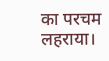का परचम लहराया।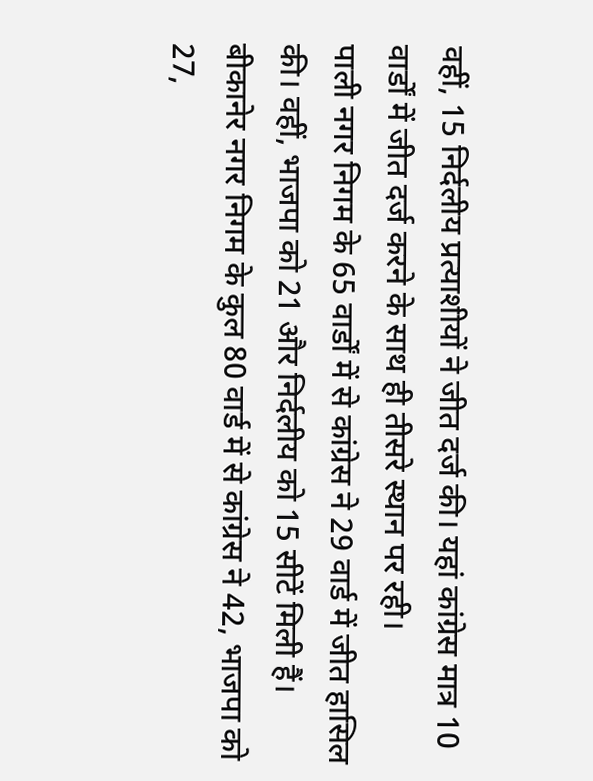वहीं, 15 निर्दलीय प्रत्याशीयों ने जीत दर्ज की। यहां कांग्रेस मात्र 10 वार्डों में जीत दर्ज करने के साथ ही तीसरे स्थान पर रही।
पाली नगर निगम के 65 वार्डों में से कांग्रेस ने 29 वार्ड में जीत हासिल की। वहीं, भाजपा को 21 और निर्दलीय को 15 सीटें मिली हैं। बीकानेर नगर निगम के कुल 80 वार्ड में से कांग्रेस ने 42, भाजपा को 27,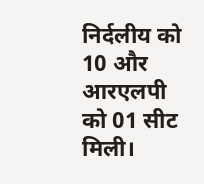निर्दलीय को 10 और आरएलपी को 01 सीट मिली।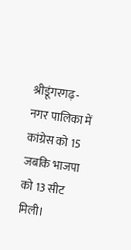श्रीडूंगरगढ़- नगर पालिका में कांग्रेस को 15 जबकि भाजपा को 13 सीट मिली।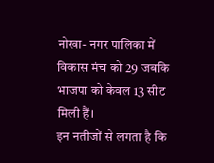नोखा- नगर पालिका में विकास मंच को 29 जबकि भाजपा को केवल 13 सीट मिली हैं।
इन नतीजों से लगता है कि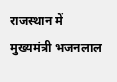राजस्थान में मुख्यमंत्री भजनलाल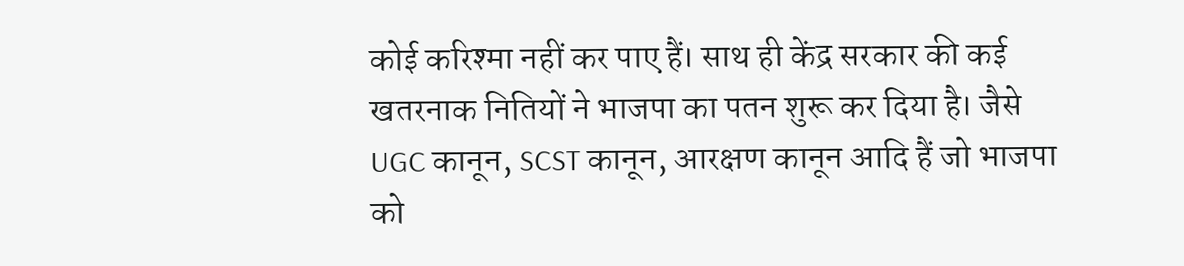कोई करिश्मा नहीं कर पाए हैं। साथ ही केंद्र सरकार की कई खतरनाक नितियों ने भाजपा का पतन शुरू कर दिया है। जैसे UGC कानून, SCST कानून, आरक्षण कानून आदि हैं जो भाजपा को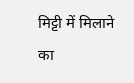मिट्टी में मिलाने का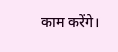काम करेंगे।